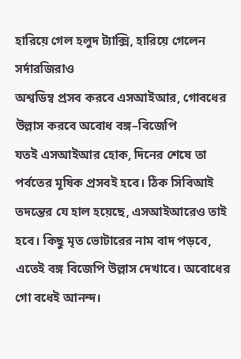হারিয়ে গেল হলুদ ট্যাক্সি, হারিয়ে গেলেন সর্দারজিরাও
অশ্বডিম্ব প্রসব করবে এসআইআর, গোবধের উল্লাস করবে অবোধ বঙ্গ–বিজেপি
যতই এসআইআর হোক, দিনের শেষে তা পর্বতের মূষিক প্রসবই হবে। ঠিক সিবিআই তদন্তের যে হাল হয়েছে, এসআইআরেও তাই হবে। কিছু মৃত ভোটারের নাম বাদ পড়বে, এতেই বঙ্গ বিজেপি উল্লাস দেখাবে। অবোধের গো বধেই আনন্দ।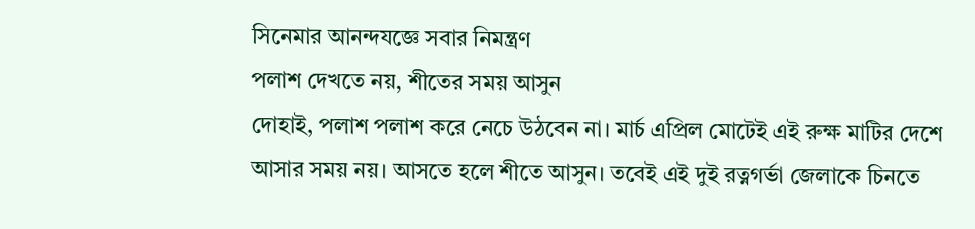সিনেমার আনন্দযজ্ঞে সবার নিমন্ত্রণ
পলাশ দেখতে নয়, শীতের সময় আসুন
দোহাই, পলাশ পলাশ করে নেচে উঠবেন না। মার্চ এপ্রিল মোটেই এই রুক্ষ মাটির দেশে আসার সময় নয়। আসতে হলে শীতে আসুন। তবেই এই দুই রত্নগর্ভা জেলাকে চিনতে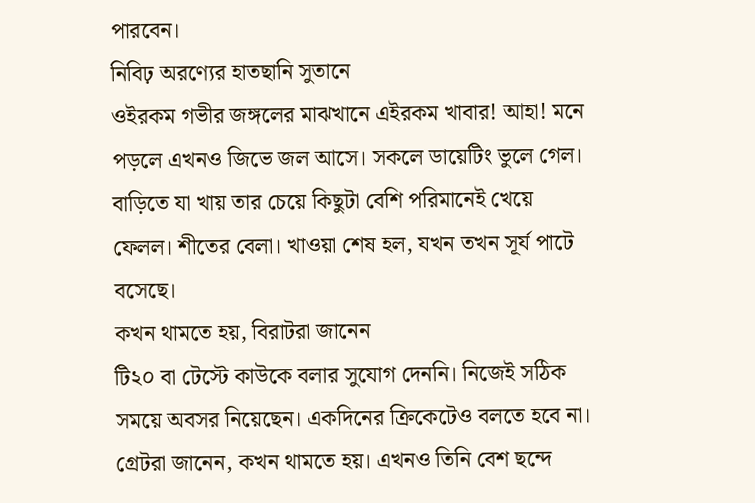পারবেন।
নিবিঢ় অরণ্যের হাতছানি সুতানে
ওইরকম গভীর জঙ্গলের মাঝখানে এইরকম খাবার! আহা! মনে পড়লে এখনও জিভে জল আসে। সকলে ডায়েটিং ভুলে গেল। বাড়িতে যা খায় তার চেয়ে কিছুটা বেশি পরিমানেই খেয়ে ফেলল। শীতের বেলা। খাওয়া শেষ হল, যখন তখন সূর্য পাটে বসেছে।
কখন থামতে হয়, বিরাটরা জানেন
টি২০ বা টেস্টে কাউকে বলার সুযোগ দেননি। নিজেই সঠিক সময়ে অবসর নিয়েছেন। একদিনের ক্রিকেটেও বলতে হবে না। গ্রেটরা জানেন, কখন থামতে হয়। এখনও তিনি বেশ ছন্দে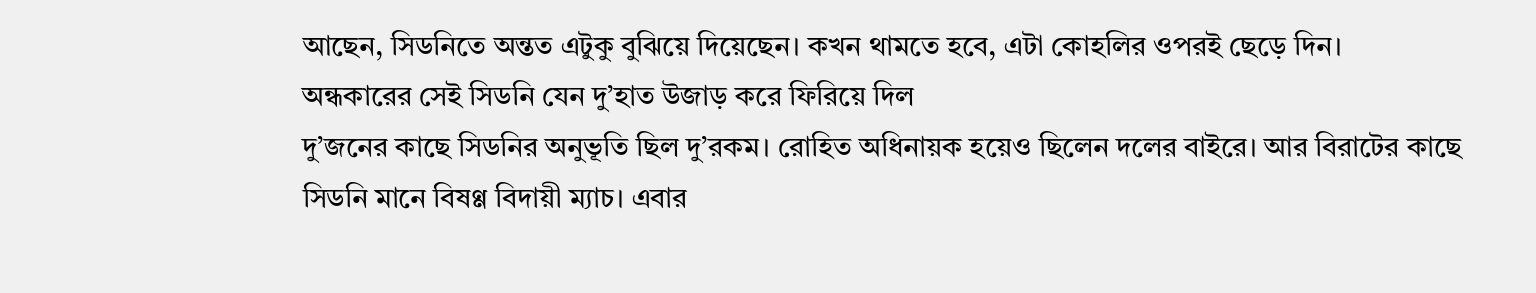আছেন, সিডনিতে অন্তত এটুকু বুঝিয়ে দিয়েছেন। কখন থামতে হবে, এটা কোহলির ওপরই ছেড়ে দিন।
অন্ধকারের সেই সিডনি যেন দু’হাত উজাড় করে ফিরিয়ে দিল
দু’জনের কাছে সিডনির অনুভূতি ছিল দু’রকম। রোহিত অধিনায়ক হয়েও ছিলেন দলের বাইরে। আর বিরাটের কাছে সিডনি মানে বিষণ্ণ বিদায়ী ম্যাচ। এবার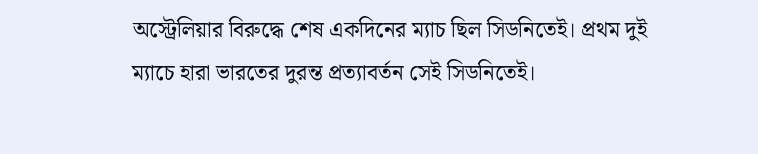অস্ট্রেলিয়ার বিরুদ্ধে শেষ একদিনের ম্যাচ ছিল সিডনিতেই। প্রথম দুই ম্যাচে হারা ভারতের দুরন্ত প্রত্যাবর্তন সেই সিডনিতেই।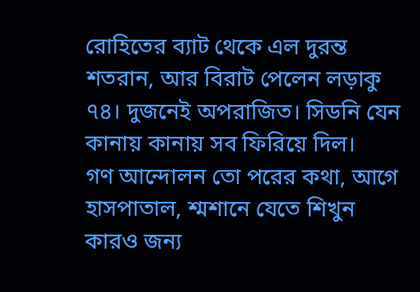রোহিতের ব্যাট থেকে এল দুরন্ত শতরান, আর বিরাট পেলেন লড়াকু ৭৪। দুজনেই অপরাজিত। সিডনি যেন কানায় কানায় সব ফিরিয়ে দিল।
গণ আন্দোলন তো পরের কথা, আগে হাসপাতাল, শ্মশানে যেতে শিখুন
কারও জন্য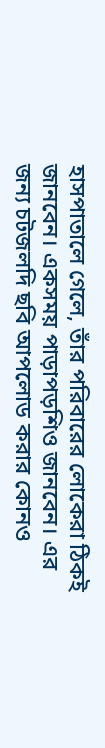হাসপাতালে গেলে, তাঁর পরিবারের লোকেরা ঠিকই জানবেন। একসময় পাড়াপড়শিও জানবেন। এর জন্য চটজলদি ছবি আপলোড করার কোনও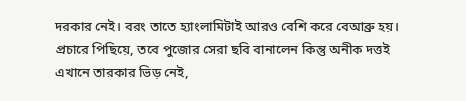দরকার নেই। বরং তাতে হ্যাংলামিটাই আরও বেশি করে বেআব্রু হয়।
প্রচারে পিছিয়ে, তবে পুজোর সেরা ছবি বানালেন কিন্তু অনীক দত্তই
এখানে তারকার ভিড় নেই,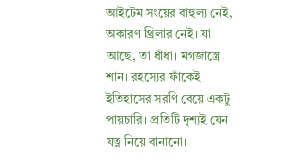আইটেম সংয়ের বাহুল্য নেই, অকারণ থ্রিলার নেই। যা আছে, তা ধাঁধা। মগজাস্ত্রে শান। রহস্যের ফাঁকেই ইতিহাসের সরণি বেয়ে একটু পায়চারি। প্রতিটি দৃশ্যই যেন যত্ন নিয়ে বানানো।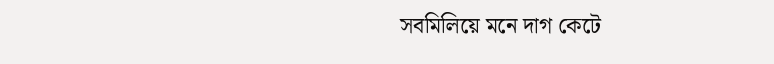সবমিলিয়ে মনে দাগ কেটে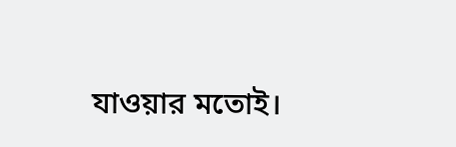যাওয়ার মতোই।